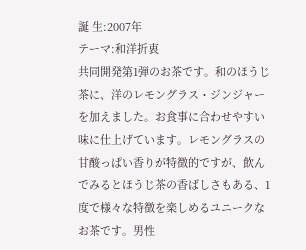誕 生:2007年
テーマ:和洋折衷
共同開発第1弾のお茶です。和のほうじ茶に、洋のレモングラス・ジンジャーを加えました。お食事に合わせやすい味に仕上げています。レモングラスの甘酸っぱい香りが特徴的ですが、飲んでみるとほうじ茶の香ばしさもある、1度で様々な特徴を楽しめるユニークなお茶です。男性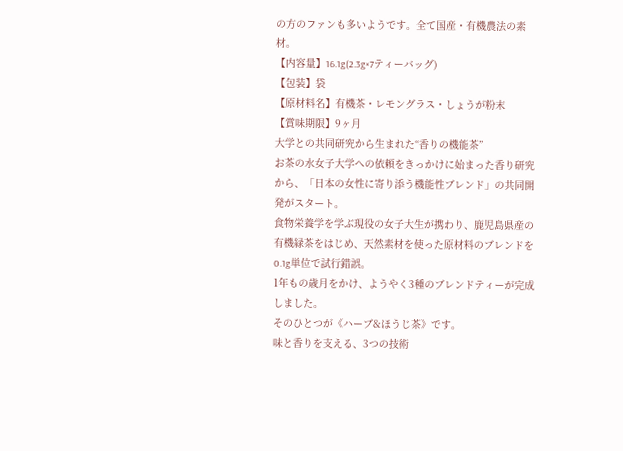の方のファンも多いようです。全て国産・有機農法の素材。
【内容量】16.1g(2.3g×7ティーバッグ)
【包装】袋
【原材料名】有機茶・レモングラス・しょうが粉末
【賞味期限】9ヶ月
大学との共同研究から生まれた“香りの機能茶”
お茶の水女子大学への依頼をきっかけに始まった香り研究から、「日本の女性に寄り添う機能性ブレンド」の共同開発がスタート。
食物栄養学を学ぶ現役の女子大生が携わり、鹿児島県産の有機緑茶をはじめ、天然素材を使った原材料のブレンドを0.1g単位で試行錯誤。
1年もの歳月をかけ、ようやく3種のブレンドティーが完成しました。
そのひとつが《ハーブ&ほうじ茶》です。
味と香りを支える、3つの技術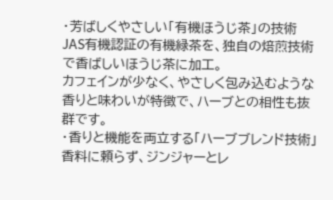・芳ばしくやさしい「有機ほうじ茶」の技術
JAS有機認証の有機緑茶を、独自の焙煎技術で香ばしいほうじ茶に加工。
カフェインが少なく、やさしく包み込むような香りと味わいが特徴で、ハーブとの相性も抜群です。
・香りと機能を両立する「ハーブブレンド技術」
香料に頼らず、ジンジャーとレ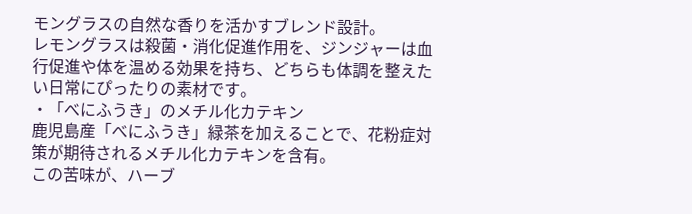モングラスの自然な香りを活かすブレンド設計。
レモングラスは殺菌・消化促進作用を、ジンジャーは血行促進や体を温める効果を持ち、どちらも体調を整えたい日常にぴったりの素材です。
・「べにふうき」のメチル化カテキン
鹿児島産「べにふうき」緑茶を加えることで、花粉症対策が期待されるメチル化カテキンを含有。
この苦味が、ハーブ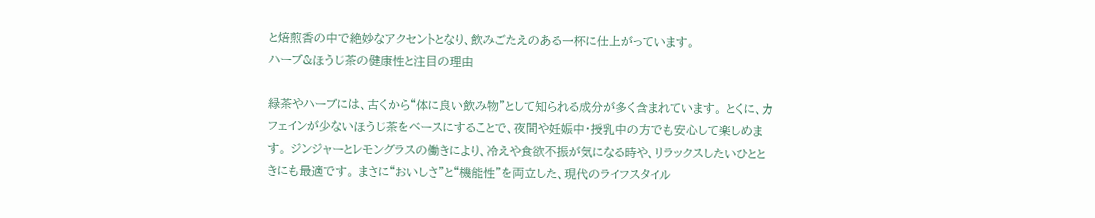と焙煎香の中で絶妙なアクセントとなり、飲みごたえのある一杯に仕上がっています。
ハーブ&ほうじ茶の健康性と注目の理由

緑茶やハーブには、古くから“体に良い飲み物”として知られる成分が多く含まれています。 とくに、カフェインが少ないほうじ茶をベースにすることで、夜間や妊娠中・授乳中の方でも安心して楽しめます。 ジンジャーとレモングラスの働きにより、冷えや食欲不振が気になる時や、リラックスしたいひとときにも最適です。 まさに“おいしさ”と“機能性”を両立した、現代のライフスタイル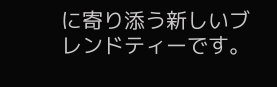に寄り添う新しいブレンドティーです。